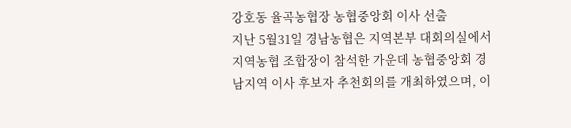강호동 율곡농협장 농협중앙회 이사 선출
지난 5월31일 경남농협은 지역본부 대회의실에서 지역농협 조합장이 참석한 가운데 농협중앙회 경남지역 이사 후보자 추천회의를 개최하였으며, 이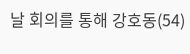날 회의를 통해 강호동(54)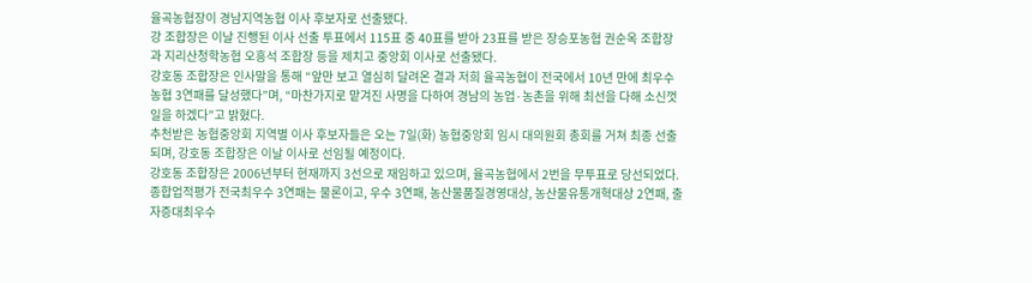율곡농협장이 경남지역농협 이사 후보자로 선출됐다.
강 조합장은 이날 진행된 이사 선출 투표에서 115표 중 40표를 받아 23표를 받은 장승포농협 권순옥 조합장과 지리산청학농협 오흥석 조합장 등을 제치고 중앙회 이사로 선출됐다.
강호동 조합장은 인사말을 통해 “앞만 보고 열심히 달려온 결과 저희 율곡농협이 전국에서 10년 만에 최우수 농협 3연패를 달성했다”며, “마찬가지로 맡겨진 사명을 다하여 경남의 농업·농촌을 위해 최선을 다해 소신껏 일을 하겠다”고 밝혔다.
추천받은 농협중앙회 지역별 이사 후보자들은 오는 7일(화) 농협중앙회 임시 대의원회 총회를 거쳐 최종 선출되며, 강호동 조합장은 이날 이사로 선임될 예정이다.
강호동 조합장은 2006년부터 현재까지 3선으로 재임하고 있으며, 율곡농협에서 2번을 무투표로 당선되었다. 종합업적평가 전국최우수 3연패는 물론이고, 우수 3연패, 농산물품질경영대상, 농산물유통개혁대상 2연패, 출자증대최우수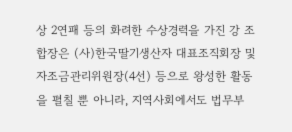상 2연패 등의 화려한 수상경력을 가진 강 조합장은 (사)한국딸기생산자 대표조직회장 및 자조금관리위원장(4선) 등으로 왕성한 활동을 펼칠 뿐 아니라, 지역사회에서도 법무부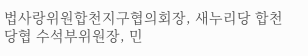법사랑위원합천지구협의회장, 새누리당 합천당협 수석부위원장, 민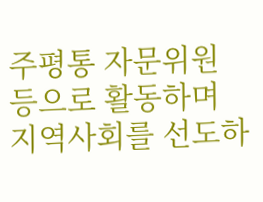주평통 자문위원 등으로 활동하며 지역사회를 선도하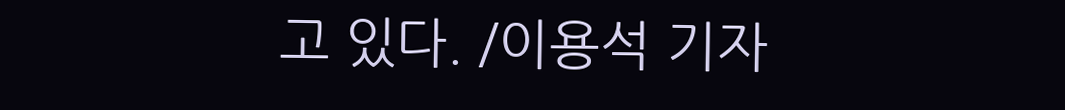고 있다. /이용석 기자